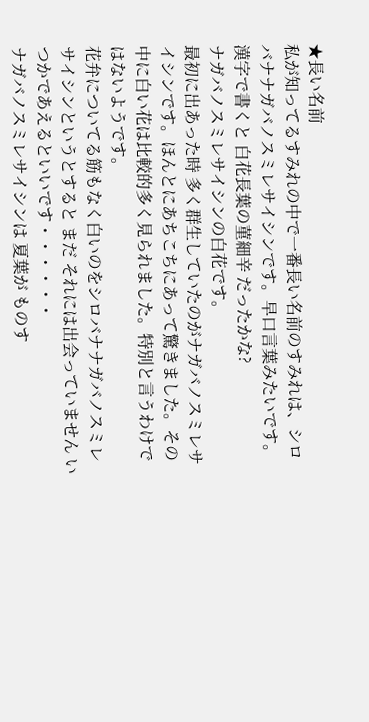★長い名前
私が知ってるすみれの中で一番長い名前のすみれは、シロバナナガバノスミレサイシンです。早口言葉みたいです。漢字で書くと 白花長葉の菫細辛 だったかな?
ナガバノスミレサイシンの白花です。
最初に出あった時 多く群生していたのがナガバノスミレサイシンです。ほんとにあちこちにあって驚きました。その中に白い花は比較的多く見られました。特別と言うわけではないようです。
花弁についてる筋もなく白いのをシロバナナガバノスミレサイシンというとすると まだ それには出会っていません いつかであえるといいです・・・・・・
ナガバノスミレサイシンは 夏葉が ものす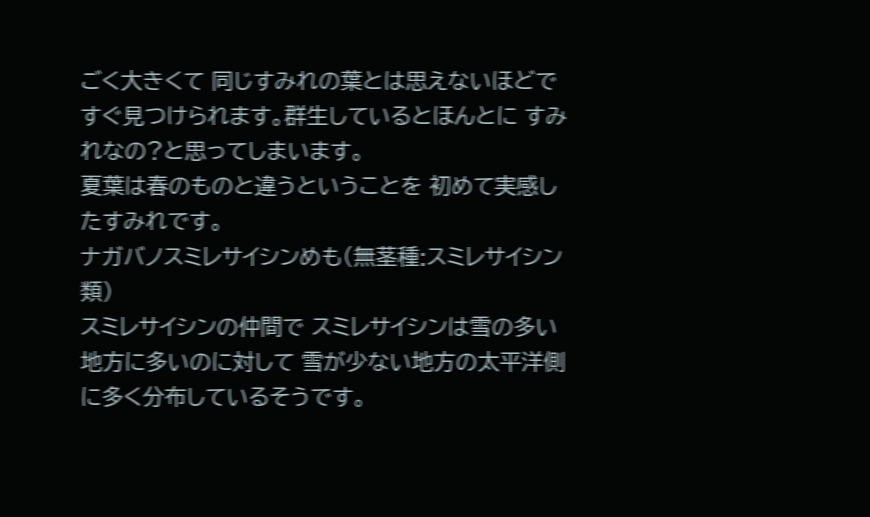ごく大きくて 同じすみれの葉とは思えないほどで すぐ見つけられます。群生しているとほんとに すみれなの?と思ってしまいます。
夏葉は春のものと違うということを 初めて実感したすみれです。
ナガバノスミレサイシンめも(無茎種:スミレサイシン類)
スミレサイシンの仲間で スミレサイシンは雪の多い地方に多いのに対して 雪が少ない地方の太平洋側に多く分布しているそうです。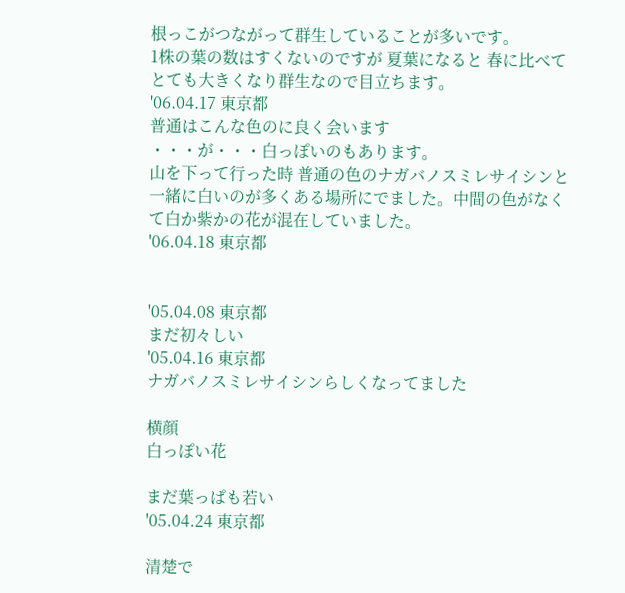根っこがつながって群生していることが多いです。
1株の葉の数はすくないのですが 夏葉になると 春に比べてとても大きくなり群生なので目立ちます。
'06.04.17 東京都
普通はこんな色のに良く会います
・・・が・・・白っぽいのもあります。
山を下って行った時 普通の色のナガバノスミレサイシンと一緒に白いのが多くある場所にでました。中間の色がなくて白か紫かの花が混在していました。
'06.04.18 東京都


'05.04.08 東京都
まだ初々しい
'05.04.16 東京都
ナガバノスミレサイシンらしくなってました

横顔
白っぽい花

まだ葉っぱも若い
'05.04.24 東京都

清楚で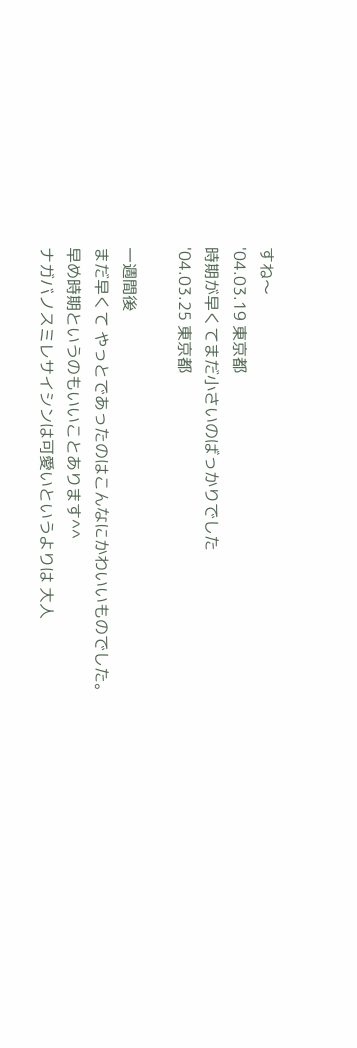すね〜
'04.03.19 東京都
時期が早くてまだ小さいのばっかりでした
'04.03.25 東京都

一週間後
まだ早くて やっとであったのはこんなにかわいいものでした。
早め時期というのもいいことあります^^
ナガバノスミレサイシンは可愛いというよりは 大人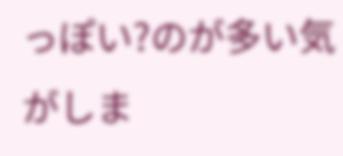っぽい?のが多い気がしま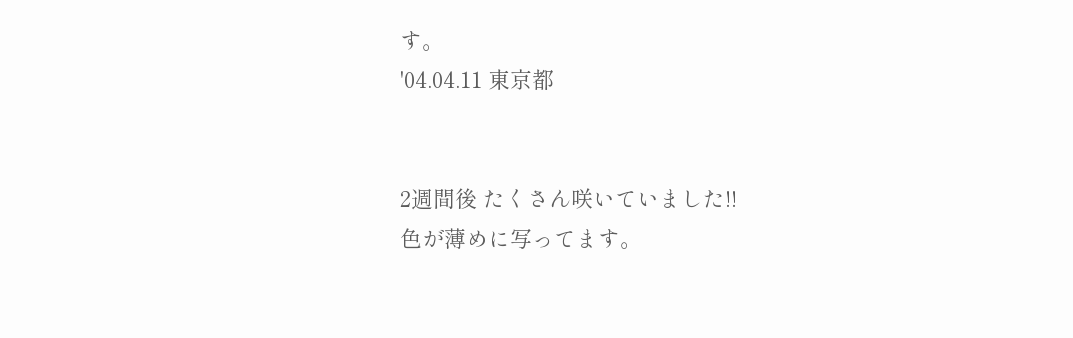す。
'04.04.11 東京都


2週間後 たくさん咲いていました!!
色が薄めに写ってます。